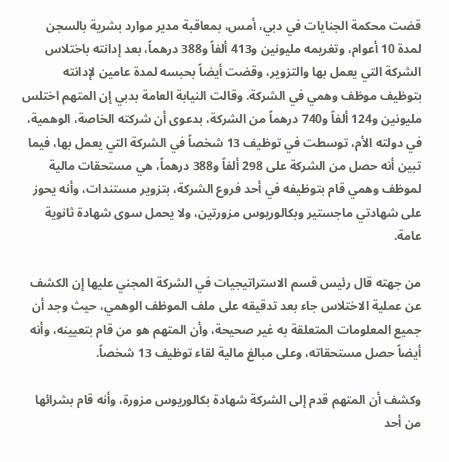قضت محكمة الجنايات في دبي، أمس، بمعاقبة مدير موارد بشرية بالسجن لمدة 10 أعوام، وتغريمه مليونين و413 ألفاً و388 درهماً، بعد إدانته باختلاس الشركة التي يعمل بها والتزوير، وقضت أيضاً بحبسه لمدة عامين لإدانته بتوظيف موظف وهمي في الشركة. وقالت النيابة العامة بدبي إن المتهم اختلس مليونين و124 ألفاً و740 درهماً من الشركة، بدعوى أن شركته الخاصة، الوهمية، في دولته الأم، توسطت في توظيف 13 شخصاً في الشركة التي يعمل بها، فيما تبين أنه حصل من الشركة على 298 ألفاً و388 درهماً، هي مستحقات مالية لموظف وهمي قام بتوظيفه في أحد فروع الشركة، بتزوير مستندات، وأنه يحوز على شهادتي ماجستير وبكالوريوس مزورتين، ولا يحمل سوى شهادة ثانوية عامة.

من جهته قال رئيس قسم الاستراتيجيات في الشركة المجني عليها إن الكشف عن عملية الاختلاس جاء بعد تدقيقه على ملف الموظف الوهمي، حيث وجد أن جميع المعلومات المتعلقة به غير صحيحة، وأن المتهم هو من قام بتعيينه، وأنه أيضاً حصل مستحقاته، وعلى مبالغ مالية لقاء توظيف 13 شخصاً.

وكشف أن المتهم قدم إلى الشركة شهادة بكالوريوس مزورة، وأنه قام بشرائها من أحد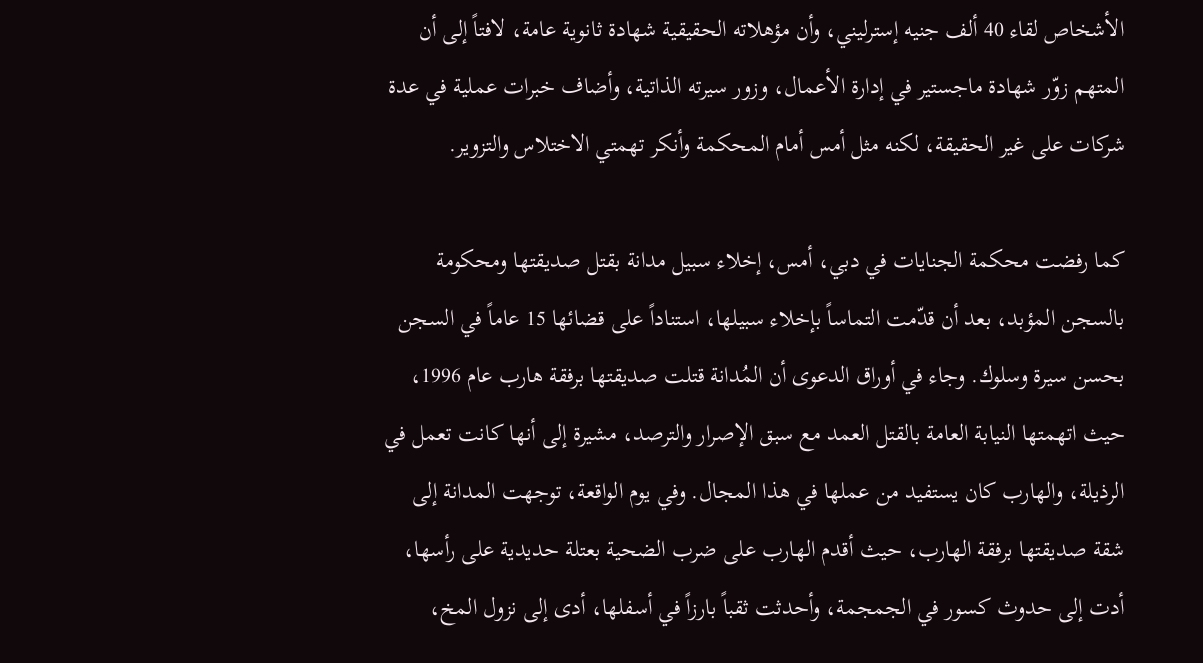الأشخاص لقاء 40 ألف جنيه إسترليني، وأن مؤهلاته الحقيقية شهادة ثانوية عامة، لافتاً إلى أن المتهم زوّر شهادة ماجستير في إدارة الأعمال، وزور سيرته الذاتية، وأضاف خبرات عملية في عدة شركات على غير الحقيقة، لكنه مثل أمس أمام المحكمة وأنكر تهمتي الاختلاس والتزوير.

كما رفضت محكمة الجنايات في دبي، أمس، إخلاء سبيل مدانة بقتل صديقتها ومحكومة بالسجن المؤبد، بعد أن قدّمت التماساً بإخلاء سبيلها، استناداً على قضائها 15 عاماً في السجن بحسن سيرة وسلوك. وجاء في أوراق الدعوى أن المُدانة قتلت صديقتها برفقة هارب عام 1996، حيث اتهمتها النيابة العامة بالقتل العمد مع سبق الإصرار والترصد، مشيرة إلى أنها كانت تعمل في الرذيلة، والهارب كان يستفيد من عملها في هذا المجال. وفي يوم الواقعة، توجهت المدانة إلى شقة صديقتها برفقة الهارب، حيث أقدم الهارب على ضرب الضحية بعتلة حديدية على رأسها، أدت إلى حدوث كسور في الجمجمة، وأحدثت ثقباً بارزاً في أسفلها، أدى إلى نزول المخ،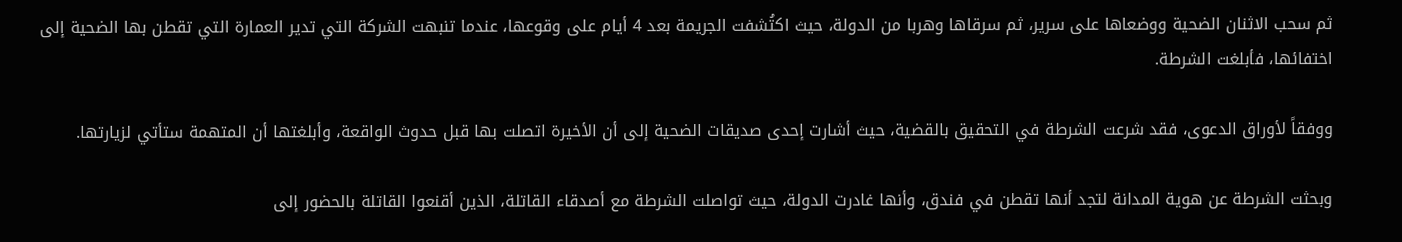ثم سحب الاثنان الضحية ووضعاها على سرير، ثم سرقاها وهربا من الدولة، حيث اكتُشفت الجريمة بعد 4 أيام على وقوعها، عندما تنبهت الشركة التي تدير العمارة التي تقطن بها الضحية إلى اختفائها، فأبلغت الشرطة.

ووفقاً لأوراق الدعوى، فقد شرعت الشرطة في التحقيق بالقضية، حيث أشارت إحدى صديقات الضحية إلى أن الأخيرة اتصلت بها قبل حدوث الواقعة، وأبلغتها أن المتهمة ستأتي لزيارتها.

وبحثت الشرطة عن هوية المدانة لتجد أنها تقطن في فندق، وأنها غادرت الدولة، حيث تواصلت الشرطة مع أصدقاء القاتلة، الذين أقنعوا القاتلة بالحضور إلى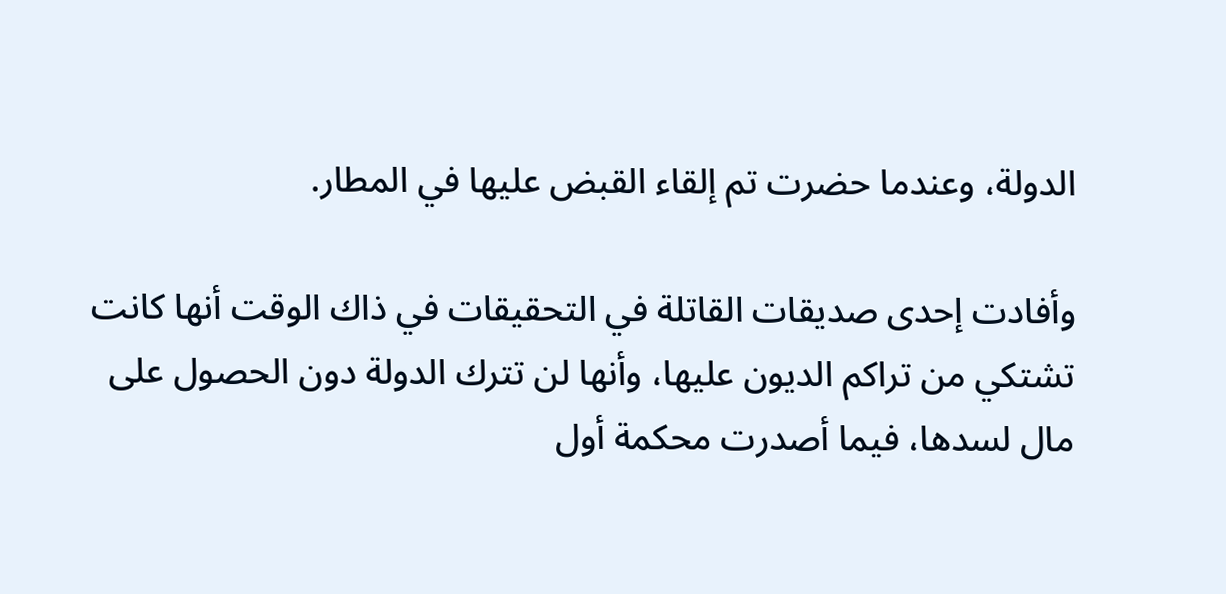الدولة، وعندما حضرت تم إلقاء القبض عليها في المطار.

وأفادت إحدى صديقات القاتلة في التحقيقات في ذاك الوقت أنها كانت تشتكي من تراكم الديون عليها، وأنها لن تترك الدولة دون الحصول على مال لسدها، فيما أصدرت محكمة أول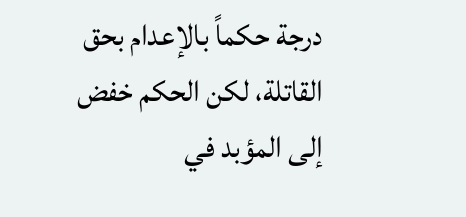درجة حكماً بالإعدام بحق القاتلة، لكن الحكم خفض إلى المؤبد في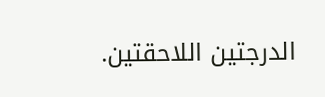الدرجتين اللاحقتين.